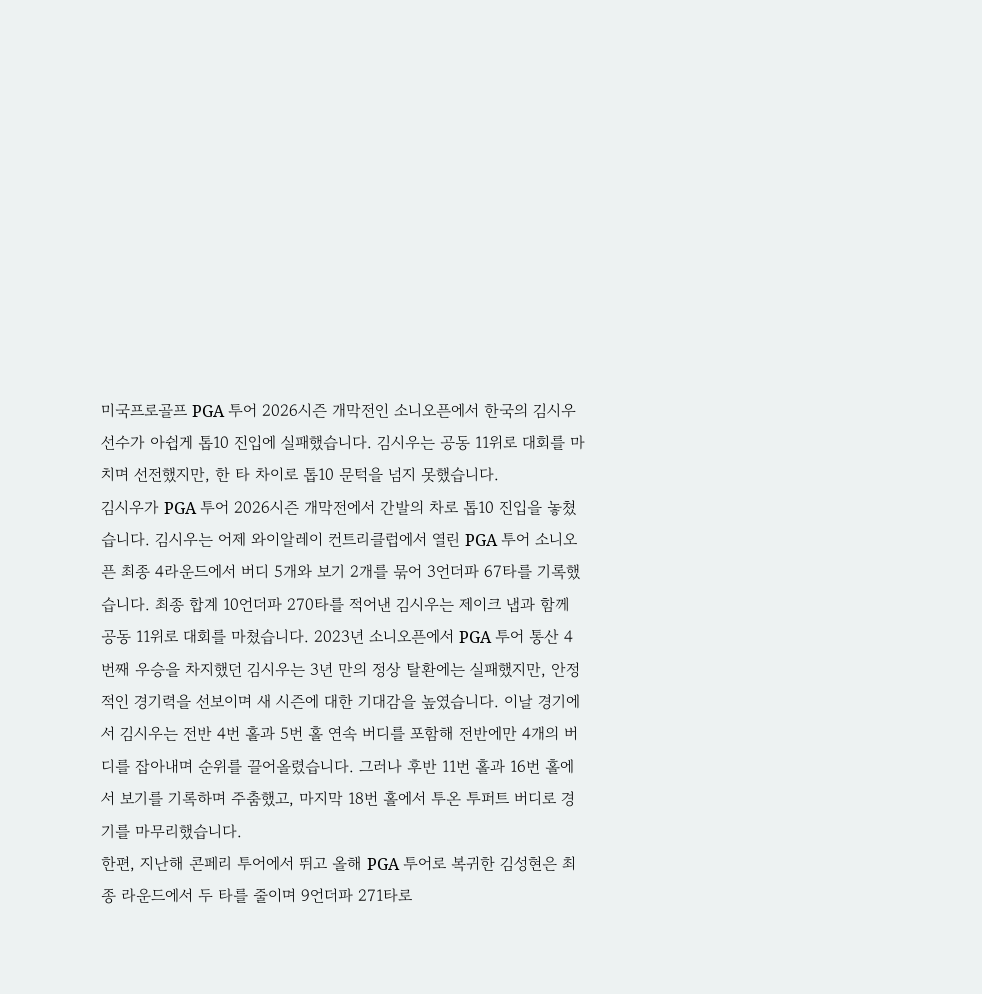미국프로골프 PGA 투어 2026시즌 개막전인 소니오픈에서 한국의 김시우 선수가 아쉽게 톱10 진입에 실패했습니다. 김시우는 공동 11위로 대회를 마치며 선전했지만, 한 타 차이로 톱10 문턱을 넘지 못했습니다.
김시우가 PGA 투어 2026시즌 개막전에서 간발의 차로 톱10 진입을 놓쳤습니다. 김시우는 어제 와이알레이 컨트리클럽에서 열린 PGA 투어 소니오픈 최종 4라운드에서 버디 5개와 보기 2개를 묶어 3언더파 67타를 기록했습니다. 최종 합계 10언더파 270타를 적어낸 김시우는 제이크 냅과 함께 공동 11위로 대회를 마쳤습니다. 2023년 소니오픈에서 PGA 투어 통산 4번째 우승을 차지했던 김시우는 3년 만의 정상 탈환에는 실패했지만, 안정적인 경기력을 선보이며 새 시즌에 대한 기대감을 높였습니다. 이날 경기에서 김시우는 전반 4번 홀과 5번 홀 연속 버디를 포함해 전반에만 4개의 버디를 잡아내며 순위를 끌어올렸습니다. 그러나 후반 11번 홀과 16번 홀에서 보기를 기록하며 주춤했고, 마지막 18번 홀에서 투온 투퍼트 버디로 경기를 마무리했습니다.
한편, 지난해 콘페리 투어에서 뛰고 올해 PGA 투어로 복귀한 김성현은 최종 라운드에서 두 타를 줄이며 9언더파 271타로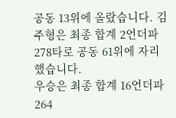공동 13위에 올랐습니다. 김주형은 최종 합계 2언더파 278타로 공동 61위에 자리했습니다.
우승은 최종 합계 16언더파 264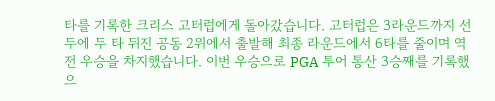타를 기록한 크리스 고터럽에게 돌아갔습니다. 고터럽은 3라운드까지 선두에 두 타 뒤진 공동 2위에서 출발해 최종 라운드에서 6타를 줄이며 역전 우승을 차지했습니다. 이번 우승으로 PGA 투어 통산 3승째를 기록했으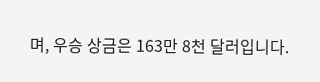며, 우승 상금은 163만 8천 달러입니다.